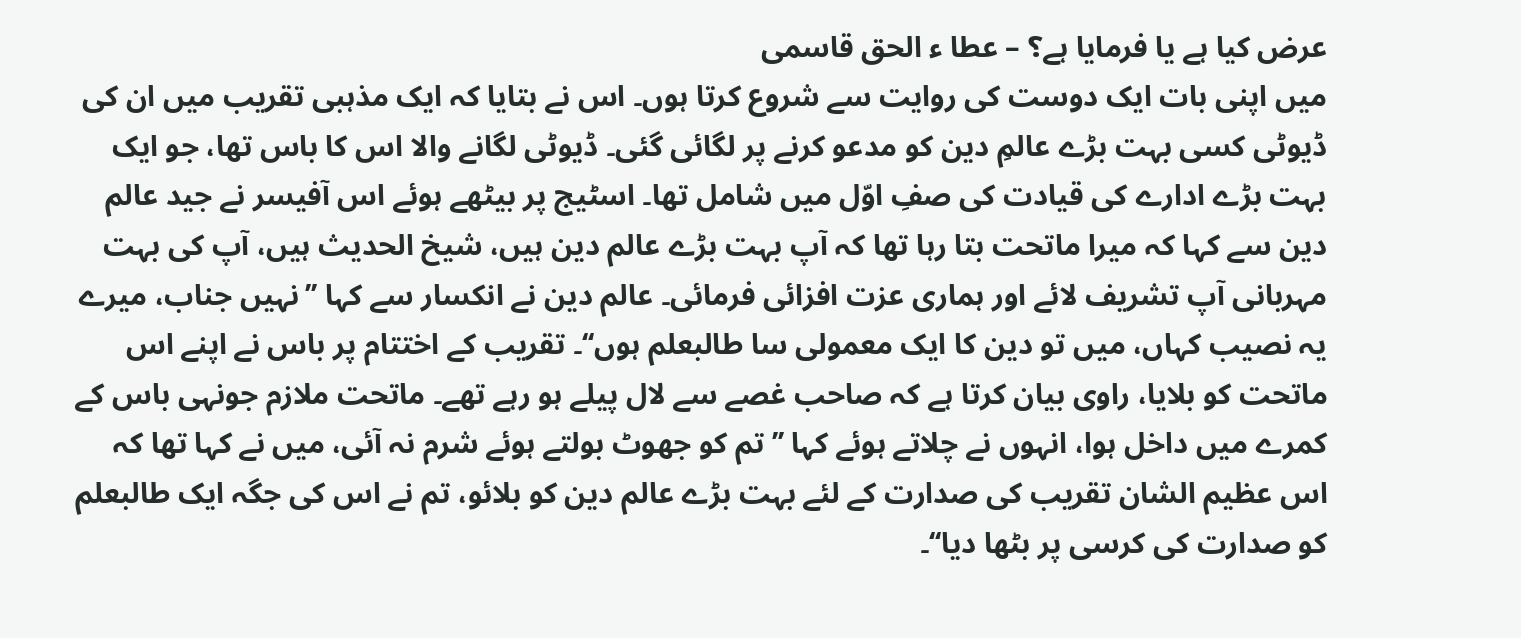عرض کیا ہے یا فرمایا ہے؟ – عطا ء الحق قاسمی
میں اپنی بات ایک دوست کی روایت سے شروع کرتا ہوں۔ اس نے بتایا کہ ایک مذہبی تقریب میں ان کی ڈیوٹی کسی بہت بڑے عالمِ دین کو مدعو کرنے پر لگائی گئی۔ ڈیوٹی لگانے والا اس کا باس تھا، جو ایک بہت بڑے ادارے کی قیادت کی صفِ اوّل میں شامل تھا۔ اسٹیج پر بیٹھے ہوئے اس آفیسر نے جید عالم دین سے کہا کہ میرا ماتحت بتا رہا تھا کہ آپ بہت بڑے عالم دین ہیں، شیخ الحدیث ہیں، آپ کی بہت مہربانی آپ تشریف لائے اور ہماری عزت افزائی فرمائی۔ عالم دین نے انکسار سے کہا ’’نہیں جناب، میرے یہ نصیب کہاں، میں تو دین کا ایک معمولی سا طالبعلم ہوں‘‘۔ تقریب کے اختتام پر باس نے اپنے اس ماتحت کو بلایا، راوی بیان کرتا ہے کہ صاحب غصے سے لال پیلے ہو رہے تھے۔ ماتحت ملازم جونہی باس کے کمرے میں داخل ہوا، انہوں نے چلاتے ہوئے کہا ’’تم کو جھوٹ بولتے ہوئے شرم نہ آئی، میں نے کہا تھا کہ اس عظیم الشان تقریب کی صدارت کے لئے بہت بڑے عالم دین کو بلائو، تم نے اس کی جگہ ایک طالبعلم کو صدارت کی کرسی پر بٹھا دیا‘‘۔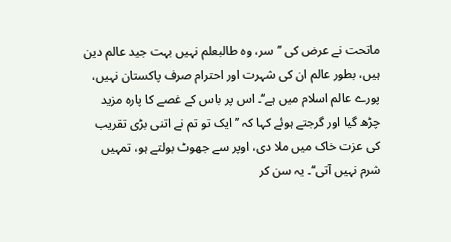ماتحت نے عرض کی ’’سر، وہ طالبعلم نہیں بہت جید عالم دین ہیں، بطور عالم ان کی شہرت اور احترام صرف پاکستان نہیں، پورے عالم اسلام میں ہے‘‘۔ اس پر باس کے غصے کا پارہ مزید چڑھ گیا اور گرجتے ہوئے کہا کہ ’’ایک تو تم نے اتنی بڑی تقریب کی عزت خاک میں ملا دی، اوپر سے جھوٹ بولتے ہو، تمہیں شرم نہیں آتی‘‘۔ یہ سن کر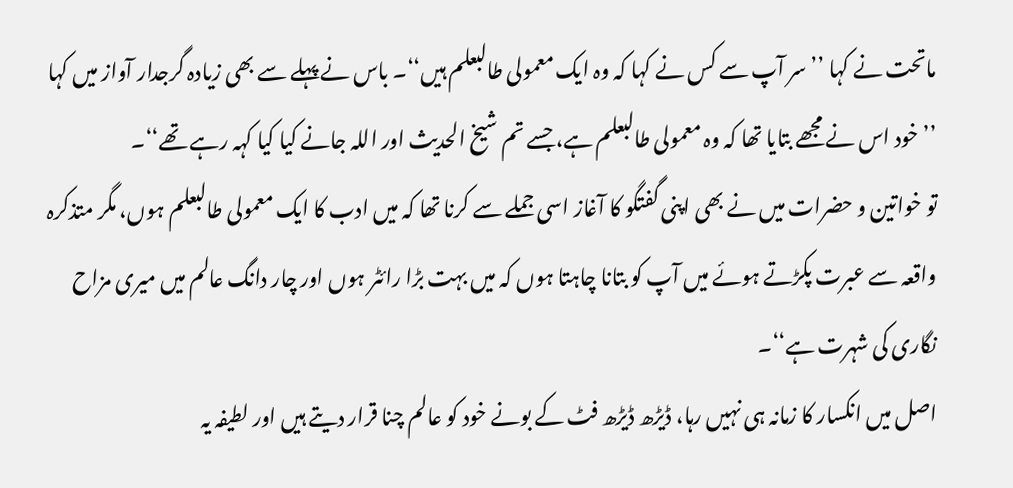ماتحت نے کہا ’’سر آپ سے کس نے کہا کہ وہ ایک معمولی طالبعلم ہیں‘‘۔ باس نے پہلے سے بھی زیادہ گرجدار آواز میں کہا ’’خود اس نے مجھے بتایا تھا کہ وہ معمولی طالبعلم ہے، جسے تم شیخ الحدیث اور اللہ جانے کیا کیا کہہ رہے تھے‘‘۔
تو خواتین و حضرات میں نے بھی اپنی گفتگو کا آغاز اسی جملے سے کرنا تھا کہ میں ادب کا ایک معمولی طالبعلم ہوں، مگر متذکرہ واقعہ سے عبرت پکڑتے ہوئے میں آپ کو بتانا چاہتا ہوں کہ میں بہت بڑا رائٹر ہوں اور چار دانگ عالم میں میری مزاح نگاری کی شہرت ہے‘‘۔
اصل میں انکسار کا زمانہ ہی نہیں رہا، ڈیڑھ ڈیڑھ فٹ کے بونے خود کو عالم چنا قرار دیتے ہیں اور لطیفہ یہ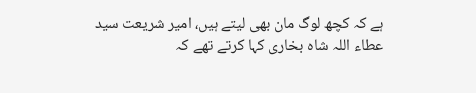ہے کہ کچھ لوگ مان بھی لیتے ہیں، امیر شریعت سید عطاء اللہ شاہ بخاری کہا کرتے تھے کہ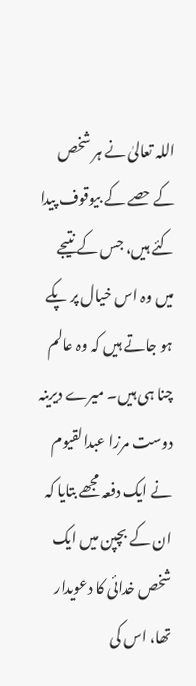اللہ تعالیٰ نے ہر شخص کے حصے کے بیوقوف پیدا کئے ہیں، جس کے نتیجے میں وہ اس خیال پر پکے ہو جاتے ہیں کہ وہ عالم چنا ہی ہیں۔ میرے دیرینہ دوست مرزا عبدالقیوم نے ایک دفعہ مجھے بتایا کہ ان کے بچپن میں ایک شخص خدائی کا دعویدار تھا، اس کی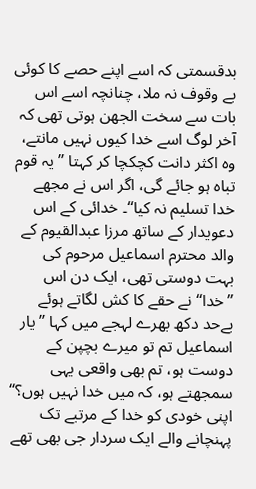بدقسمتی کہ اسے اپنے حصے کا کوئی بے وقوف نہ ملا، چنانچہ اسے اس بات سے سخت الجھن ہوتی تھی کہ آخر لوگ اسے خدا کیوں نہیں مانتے، وہ اکثر دانت کچکچا کر کہتا ’’یہ قوم تباہ ہو جائے گی، اگر اس نے مجھے خدا تسلیم نہ کیا‘‘۔ خدائی کے اس دعویدار کے ساتھ مرزا عبدالقیوم کے والد محترم اسماعیل مرحوم کی بہت دوستی تھی، ایک دن اس ’’خدا‘‘ نے حقے کا کش لگاتے ہوئے بےحد دکھ بھرے لہجے میں کہا ’’یار اسماعیل تم تو میرے بچپن کے دوست ہو، تم بھی واقعی یہی سمجھتے ہو، کہ میں خدا نہیں ہوں؟‘‘
اپنی خودی کو خدا کے مرتبے تک پہنچانے والے ایک سردار جی بھی تھے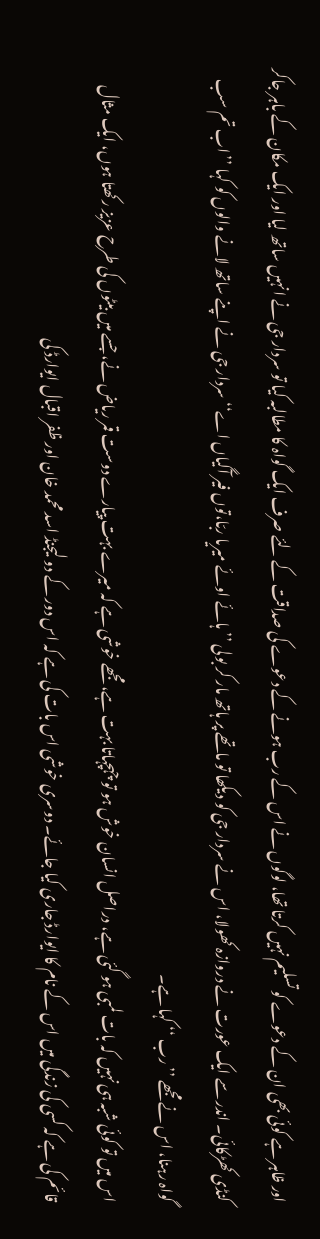اور ظاہر ہے کوئی بھی ان کے دعوے کو تسلیم نہیں کرتا تھا، لوگوں نے اس کے رب ہونے کے دعوے کی صداقت کے لئے صرف ایک گواہ کا مطالبہ کیا تو سردار جی نے انہیں ساتھ لیا اور ایک مکان کے باہر جاکر کنڈی کھڑکائی۔ اندر سے ایک عورت نے دروازہ کھولا، اس نے سردار جی کو دیکھا تو ماتھے پر ہاتھ مار کر بولی ’’ہائے اوئے میریا ربّا،توں فیر آگیاں اے‘‘ سردار جی نے اپنے ساتھ لانے والوں کو کہا ’’اب تم سب گواہ رہنا، اس نے مجھے ’’رب ‘‘ کہا ہے۔
اس میں تو کوئی شبہ ہی نہیں کہ بات لمبی ہو گئی ہے، دراصل انسان خوش ہو تو چہچہاتا بہت ہے، مجھے خوشی ہے کہ میرے بہت پیارے دوست قمر ریاض نے، جسے میں بیٹوں کی طرح عزیز رکھتا ہوں، ایک مثال قائم کی ہے کہ کسی کی زندگی میں اس کے نام کا ایوارڈ جاری کیا جائے۔ دوسری خوشی اس بات کی ہے کہ اس دور کے دو لیجنڈ اسد محمد خان اور ظفر اقبال ایوارڈ کی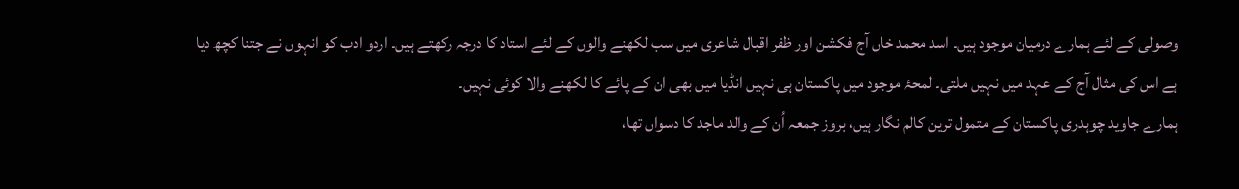وصولی کے لئے ہمارے درمیان موجود ہیں۔ اسد محمد خاں آج فکشن اور ظفر اقبال شاعری میں سب لکھنے والوں کے لئے استاد کا درجہ رکھتے ہیں۔ اردو ادب کو انہوں نے جتنا کچھ دیا ہے اس کی مثال آج کے عہد میں نہیں ملتی۔ لمحۂ موجود میں پاکستان ہی نہیں انڈیا میں بھی ان کے پائے کا لکھنے والا کوئی نہیں۔
ہمارے جاوید چوہدری پاکستان کے متمول ترین کالم نگار ہیں، بروز جمعہ اُن کے والد ماجد کا دسواں تھا،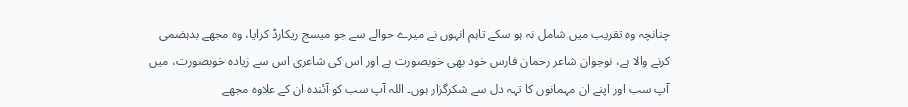چنانچہ وہ تقریب میں شامل نہ ہو سکے تاہم انہوں نے میرے حوالے سے جو میسج ریکارڈ کرایا، وہ مجھے بدہضمی کرنے والا ہے، نوجوان شاعر رحمان فارس خود بھی خوبصورت ہے اور اس کی شاعری اس سے زیادہ خوبصورت، میں آپ سب اور اپنے ان مہمانوں کا تہہ دل سے شکرگزار ہوں۔ اللہ آپ سب کو آئندہ ان کے علاوہ مجھے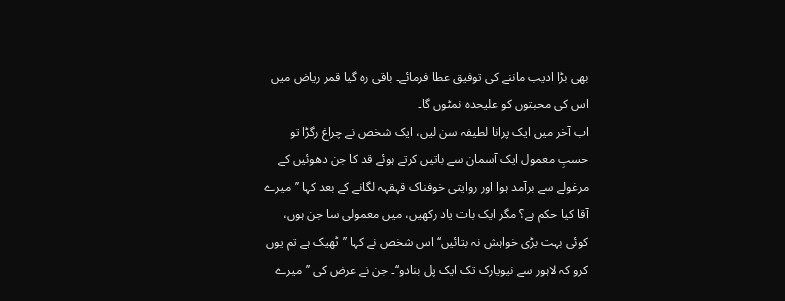بھی بڑا ادیب ماننے کی توفیق عطا فرمائے۔ باقی رہ گیا قمر ریاض میں اس کی محبتوں کو علیحدہ نمٹوں گا۔
اب آخر میں ایک پرانا لطیفہ سن لیں، ایک شخص نے چراغ رگڑا تو حسبِ معمول ایک آسمان سے باتیں کرتے ہوئے قد کا جن دھوئیں کے مرغولے سے برآمد ہوا اور روایتی خوفناک قہقہہ لگانے کے بعد کہا ’’میرے آقا کیا حکم ہے؟ مگر ایک بات یاد رکھیں، میں معمولی سا جن ہوں، کوئی بہت بڑی خواہش نہ بتائیں‘‘ اس شخص نے کہا ’’ٹھیک ہے تم یوں کرو کہ لاہور سے نیویارک تک ایک پل بنادو‘‘۔ جن نے عرض کی ’’میرے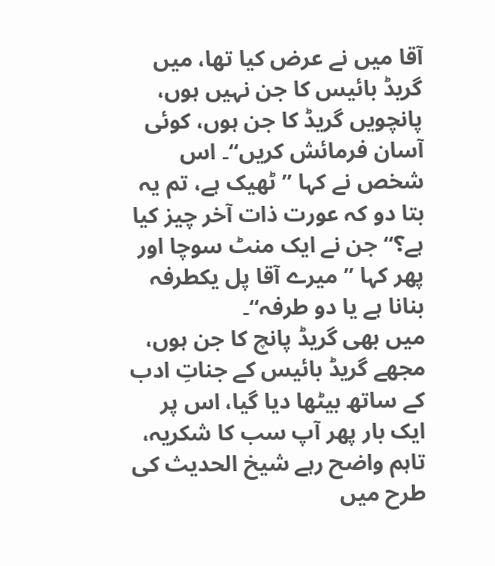آقا میں نے عرض کیا تھا، میں گریڈ بائیس کا جن نہیں ہوں، پانچویں گریڈ کا جن ہوں، کوئی آسان فرمائش کریں‘‘۔ اس شخص نے کہا ’’ٹھیک ہے، تم یہ بتا دو کہ عورت ذات آخر چیز کیا ہے؟‘‘ جن نے ایک منٹ سوچا اور پھر کہا ’’میرے آقا پل یکطرفہ بنانا ہے یا دو طرفہ‘‘۔
میں بھی گریڈ پانچ کا جن ہوں، مجھے گریڈ بائیس کے جناتِ ادب کے ساتھ بیٹھا دیا گیا، اس پر ایک بار پھر آپ سب کا شکریہ، تاہم واضح رہے شیخ الحدیث کی طرح میں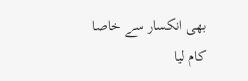بھی انکسار سے خاصا کام لیا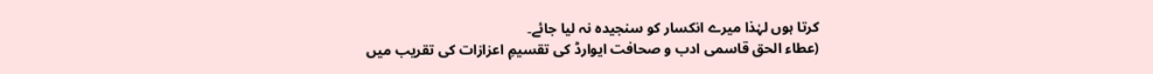کرتا ہوں لہٰذا میرے انکسار کو سنجیدہ نہ لیا جائے۔
(عطاء الحق قاسمی ادب و صحافت ایوارڈ کی تقسیمِ اعزازات کی تقریب میں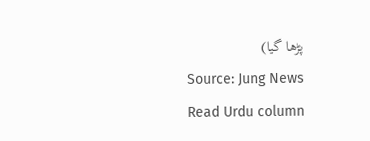پڑھا گیا)
Source: Jung News
Read Urdu column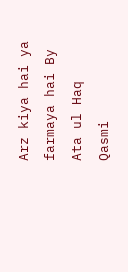Arz kiya hai ya farmaya hai By Ata ul Haq Qasmi